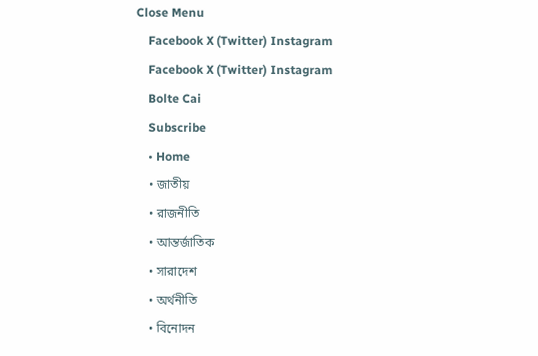Close Menu
    Facebook X (Twitter) Instagram
    Facebook X (Twitter) Instagram
    Bolte Cai
    Subscribe
    • Home
    • জাতীয়
    • রাজনীতি
    • আন্তর্জাতিক
    • সারাদেশ
    • অর্থনীতি
    • বিনোদন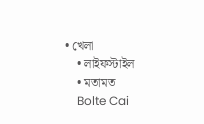• খেলা
    • লাইফস্টাইল
    • মতামত
    Bolte Cai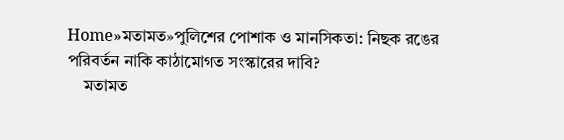Home»মতামত»পুলিশের পোশাক ও মানসিকতা: নিছক রঙের পরিবর্তন নাকি কাঠামোগত সংস্কারের দাবি?
    মতামত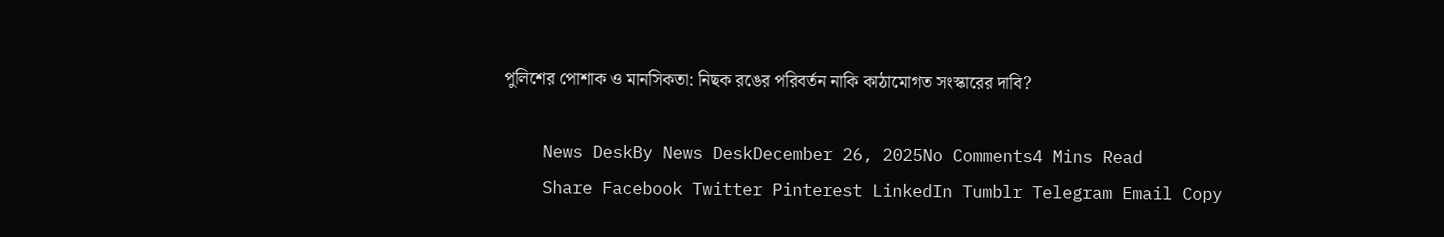পুলিশের পোশাক ও মানসিকতা: নিছক রঙের পরিবর্তন নাকি কাঠামোগত সংস্কারের দাবি?

    News DeskBy News DeskDecember 26, 2025No Comments4 Mins Read
    Share Facebook Twitter Pinterest LinkedIn Tumblr Telegram Email Copy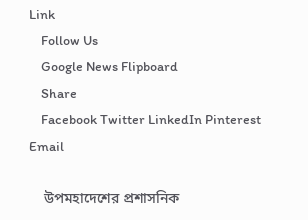Link
    Follow Us
    Google News Flipboard
    Share
    Facebook Twitter LinkedIn Pinterest Email

    উপমহাদেশের প্রশাসনিক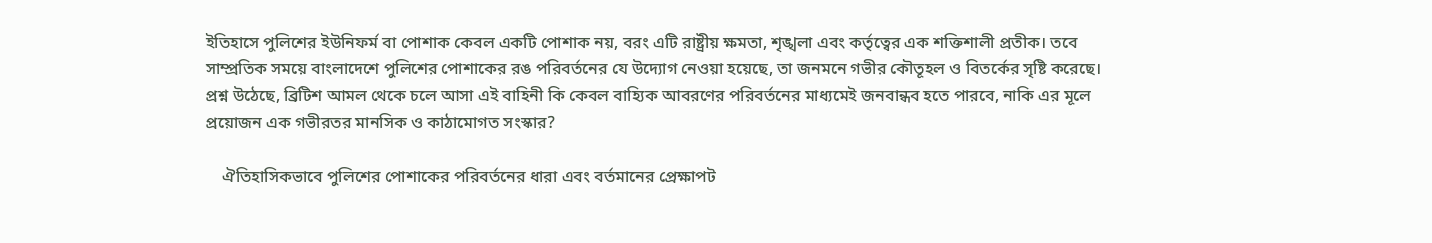ইতিহাসে পুলিশের ইউনিফর্ম বা পোশাক কেবল একটি পোশাক নয়, বরং এটি রাষ্ট্রীয় ক্ষমতা, শৃঙ্খলা এবং কর্তৃত্বের এক শক্তিশালী প্রতীক। তবে সাম্প্রতিক সময়ে বাংলাদেশে পুলিশের পোশাকের রঙ পরিবর্তনের যে উদ্যোগ নেওয়া হয়েছে, তা জনমনে গভীর কৌতূহল ও বিতর্কের সৃষ্টি করেছে। প্রশ্ন উঠেছে, ব্রিটিশ আমল থেকে চলে আসা এই বাহিনী কি কেবল বাহ্যিক আবরণের পরিবর্তনের মাধ্যমেই জনবান্ধব হতে পারবে, নাকি এর মূলে প্রয়োজন এক গভীরতর মানসিক ও কাঠামোগত সংস্কার?

    ঐতিহাসিকভাবে পুলিশের পোশাকের পরিবর্তনের ধারা এবং বর্তমানের প্রেক্ষাপট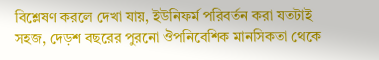বিশ্লেষণ করলে দেখা যায়, ইউনিফর্ম পরিবর্তন করা যতটাই সহজ, দেড়শ বছরের পুরনো ঔপনিবেশিক মানসিকতা থেকে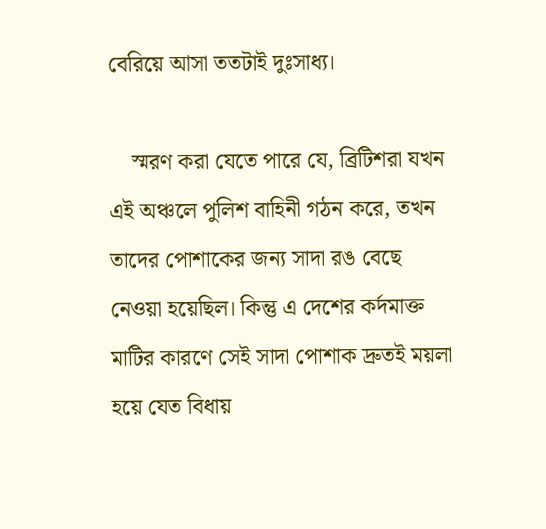বেরিয়ে আসা ততটাই দুঃসাধ্য।

    স্মরণ করা যেতে পারে যে, ব্রিটিশরা যখন এই অঞ্চলে পুলিশ বাহিনী গঠন করে, তখন তাদের পোশাকের জন্য সাদা রঙ বেছে নেওয়া হয়েছিল। কিন্তু এ দেশের কর্দমাক্ত মাটির কারণে সেই সাদা পোশাক দ্রুতই ময়লা হয়ে যেত বিধায়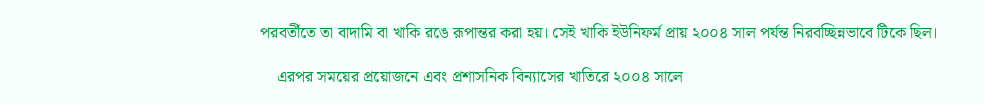পরবর্তীতে তা বাদামি বা খাকি রঙে রূপান্তর করা হয়। সেই খাকি ইউনিফর্ম প্রায় ২০০৪ সাল পর্যন্ত নিরবচ্ছিন্নভাবে টিকে ছিল।

    এরপর সময়ের প্রয়োজনে এবং প্রশাসনিক বিন্যাসের খাতিরে ২০০৪ সালে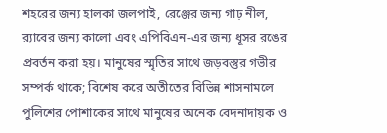শহরের জন্য হালকা জলপাই, রেঞ্জের জন্য গাঢ় নীল, র‍্যাবের জন্য কালো এবং এপিবিএন-এর জন্য ধূসর রঙের প্রবর্তন করা হয়। মানুষের স্মৃতির সাথে জড়বস্তুর গভীর সম্পর্ক থাকে; বিশেষ করে অতীতের বিভিন্ন শাসনামলে পুলিশের পোশাকের সাথে মানুষের অনেক বেদনাদায়ক ও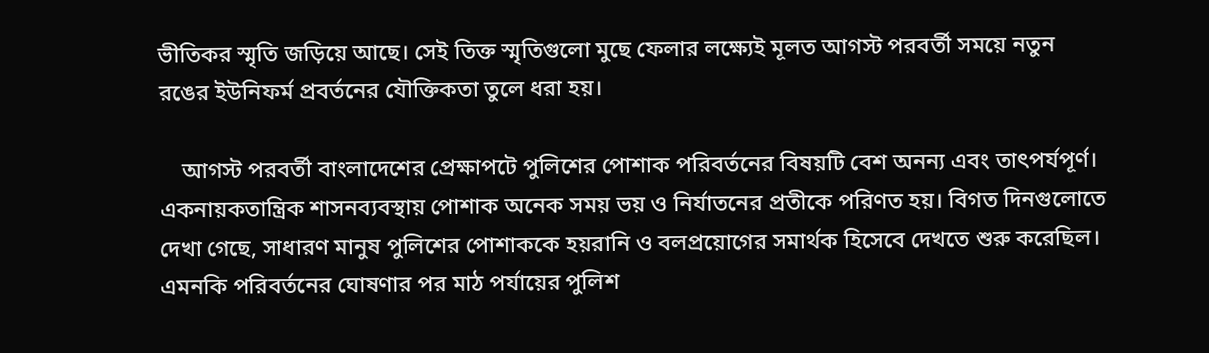ভীতিকর স্মৃতি জড়িয়ে আছে। সেই তিক্ত স্মৃতিগুলো মুছে ফেলার লক্ষ্যেই মূলত আগস্ট পরবর্তী সময়ে নতুন রঙের ইউনিফর্ম প্রবর্তনের যৌক্তিকতা তুলে ধরা হয়।

    আগস্ট পরবর্তী বাংলাদেশের প্রেক্ষাপটে পুলিশের পোশাক পরিবর্তনের বিষয়টি বেশ অনন্য এবং তাৎপর্যপূর্ণ। একনায়কতান্ত্রিক শাসনব্যবস্থায় পোশাক অনেক সময় ভয় ও নির্যাতনের প্রতীকে পরিণত হয়। বিগত দিনগুলোতে দেখা গেছে, সাধারণ মানুষ পুলিশের পোশাককে হয়রানি ও বলপ্রয়োগের সমার্থক হিসেবে দেখতে শুরু করেছিল। এমনকি পরিবর্তনের ঘোষণার পর মাঠ পর্যায়ের পুলিশ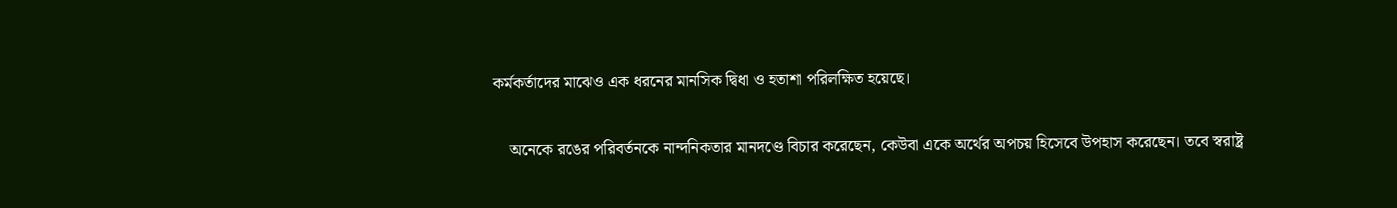কর্মকর্তাদের মাঝেও এক ধরনের মানসিক দ্বিধা ও হতাশা পরিলক্ষিত হয়েছে।

    অনেকে রঙের পরিবর্তনকে নান্দনিকতার মানদণ্ডে বিচার করেছেন, কেউবা একে অর্থের অপচয় হিসেবে উপহাস করেছেন। তবে স্বরাষ্ট্র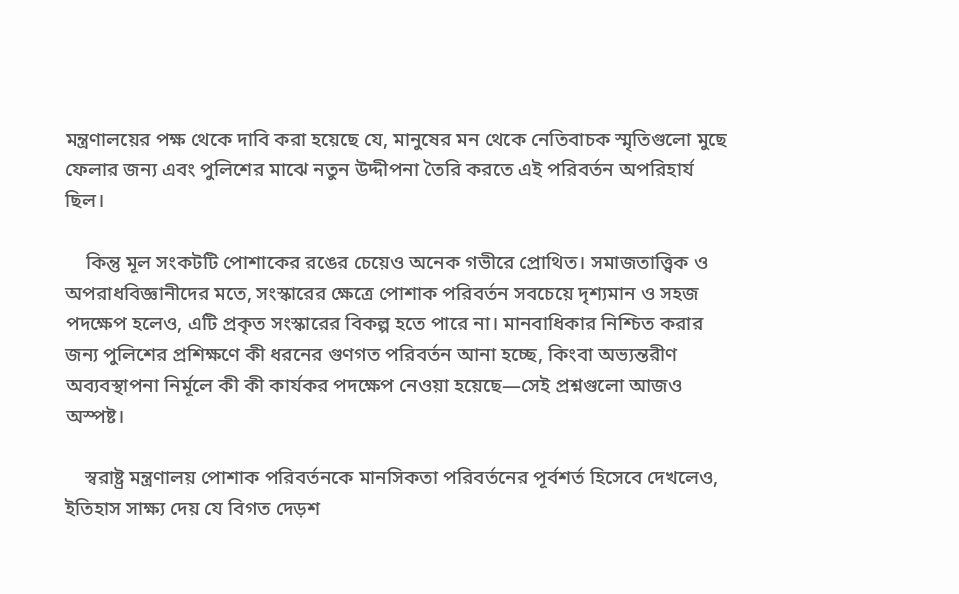মন্ত্রণালয়ের পক্ষ থেকে দাবি করা হয়েছে যে, মানুষের মন থেকে নেতিবাচক স্মৃতিগুলো মুছে ফেলার জন্য এবং পুলিশের মাঝে নতুন উদ্দীপনা তৈরি করতে এই পরিবর্তন অপরিহার্য ছিল।

    কিন্তু মূল সংকটটি পোশাকের রঙের চেয়েও অনেক গভীরে প্রোথিত। সমাজতাত্ত্বিক ও অপরাধবিজ্ঞানীদের মতে, সংস্কারের ক্ষেত্রে পোশাক পরিবর্তন সবচেয়ে দৃশ্যমান ও সহজ পদক্ষেপ হলেও, এটি প্রকৃত সংস্কারের বিকল্প হতে পারে না। মানবাধিকার নিশ্চিত করার জন্য পুলিশের প্রশিক্ষণে কী ধরনের গুণগত পরিবর্তন আনা হচ্ছে, কিংবা অভ্যন্তরীণ অব্যবস্থাপনা নির্মূলে কী কী কার্যকর পদক্ষেপ নেওয়া হয়েছে—সেই প্রশ্নগুলো আজও অস্পষ্ট।

    স্বরাষ্ট্র মন্ত্রণালয় পোশাক পরিবর্তনকে মানসিকতা পরিবর্তনের পূর্বশর্ত হিসেবে দেখলেও, ইতিহাস সাক্ষ্য দেয় যে বিগত দেড়শ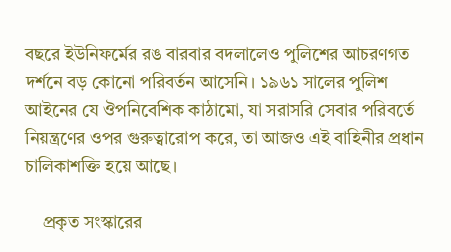বছরে ইউনিফর্মের রঙ বারবার বদলালেও পুলিশের আচরণগত দর্শনে বড় কোনো পরিবর্তন আসেনি। ১৯৬১ সালের পুলিশ আইনের যে ঔপনিবেশিক কাঠামো, যা সরাসরি সেবার পরিবর্তে নিয়ন্ত্রণের ওপর গুরুত্বারোপ করে, তা আজও এই বাহিনীর প্রধান চালিকাশক্তি হয়ে আছে।

    প্রকৃত সংস্কারের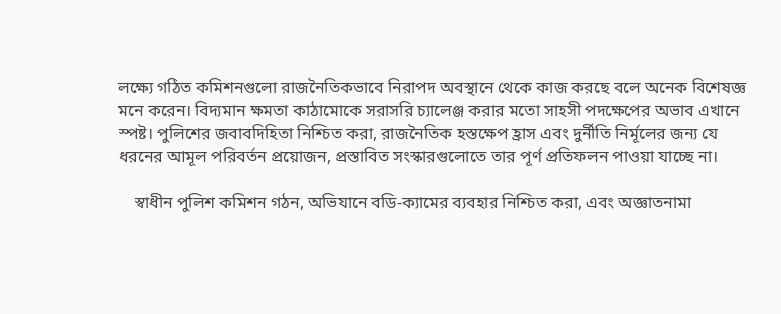লক্ষ্যে গঠিত কমিশনগুলো রাজনৈতিকভাবে নিরাপদ অবস্থানে থেকে কাজ করছে বলে অনেক বিশেষজ্ঞ মনে করেন। বিদ্যমান ক্ষমতা কাঠামোকে সরাসরি চ্যালেঞ্জ করার মতো সাহসী পদক্ষেপের অভাব এখানে স্পষ্ট। পুলিশের জবাবদিহিতা নিশ্চিত করা, রাজনৈতিক হস্তক্ষেপ হ্রাস এবং দুর্নীতি নির্মূলের জন্য যে ধরনের আমূল পরিবর্তন প্রয়োজন, প্রস্তাবিত সংস্কারগুলোতে তার পূর্ণ প্রতিফলন পাওয়া যাচ্ছে না।

    স্বাধীন পুলিশ কমিশন গঠন, অভিযানে বডি-ক্যামের ব্যবহার নিশ্চিত করা, এবং অজ্ঞাতনামা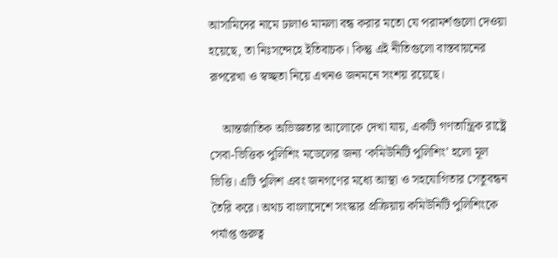আসামিদের নামে ঢালাও মামলা বন্ধ করার মতো যে পরামর্শগুলো দেওয়া হয়েছে, তা নিঃসন্দেহে ইতিবাচক। কিন্তু এই নীতিগুলো বাস্তবায়নের রূপরেখা ও স্বচ্ছতা নিয়ে এখনও জনমনে সংশয় রয়েছে।

    আন্তর্জাতিক অভিজ্ঞতার আলোকে দেখা যায়, একটি গণতান্ত্রিক রাষ্ট্রে সেবা-ভিত্তিক পুলিশিং মডেলের জন্য ‘কমিউনিটি পুলিশিং’ হলো মূল ভিত্তি। এটি পুলিশ এবং জনগণের মধ্যে আস্থা ও সহযোগিতার সেতুবন্ধন তৈরি করে। অথচ বাংলাদেশে সংস্কার প্রক্রিয়ায় কমিউনিটি পুলিশিংকে পর্যাপ্ত গুরুত্ব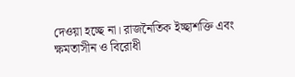দেওয়া হচ্ছে না। রাজনৈতিক ইচ্ছাশক্তি এবং ক্ষমতাসীন ও বিরোধী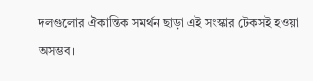দলগুলোর ঐকান্তিক সমর্থন ছাড়া এই সংস্কার টেকসই হওয়া অসম্ভব।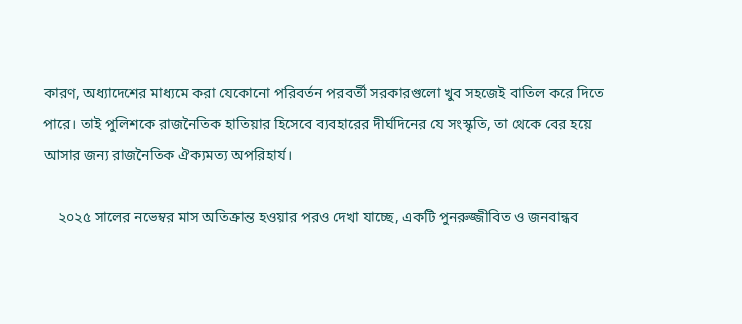কারণ, অধ্যাদেশের মাধ্যমে করা যেকোনো পরিবর্তন পরবর্তী সরকারগুলো খুব সহজেই বাতিল করে দিতে পারে। তাই পুলিশকে রাজনৈতিক হাতিয়ার হিসেবে ব্যবহারের দীর্ঘদিনের যে সংস্কৃতি, তা থেকে বের হয়ে আসার জন্য রাজনৈতিক ঐক্যমত্য অপরিহার্য।

    ২০২৫ সালের নভেম্বর মাস অতিক্রান্ত হওয়ার পরও দেখা যাচ্ছে, একটি পুনরুজ্জীবিত ও জনবান্ধব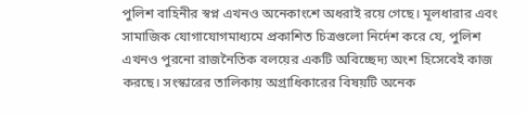পুলিশ বাহিনীর স্বপ্ন এখনও অনেকাংশে অধরাই রয়ে গেছে। মূলধারার এবং সামাজিক যোগাযোগমাধ্যমে প্রকাশিত চিত্রগুলো নির্দেশ করে যে, পুলিশ এখনও পুরনো রাজনৈতিক বলয়ের একটি অবিচ্ছেদ্য অংশ হিসেবেই কাজ করছে। সংস্কারের তালিকায় অগ্রাধিকারের বিষয়টি অনেক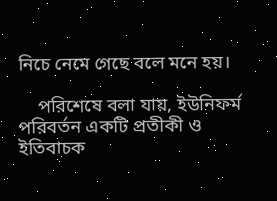নিচে নেমে গেছে বলে মনে হয়।

    পরিশেষে বলা যায়, ইউনিফর্ম পরিবর্তন একটি প্রতীকী ও ইতিবাচক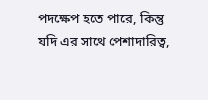পদক্ষেপ হতে পারে, কিন্তু যদি এর সাথে পেশাদারিত্ব,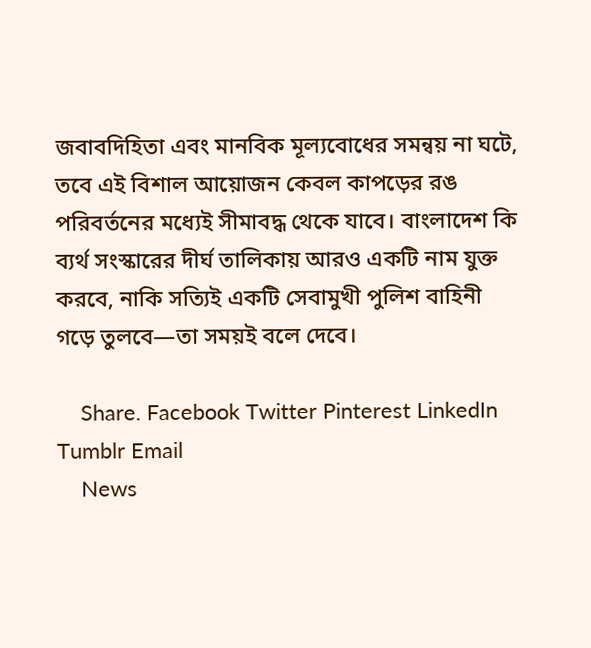জবাবদিহিতা এবং মানবিক মূল্যবোধের সমন্বয় না ঘটে, তবে এই বিশাল আয়োজন কেবল কাপড়ের রঙ পরিবর্তনের মধ্যেই সীমাবদ্ধ থেকে যাবে। বাংলাদেশ কি ব্যর্থ সংস্কারের দীর্ঘ তালিকায় আরও একটি নাম যুক্ত করবে, নাকি সত্যিই একটি সেবামুখী পুলিশ বাহিনী গড়ে তুলবে—তা সময়ই বলে দেবে।

    Share. Facebook Twitter Pinterest LinkedIn Tumblr Email
    News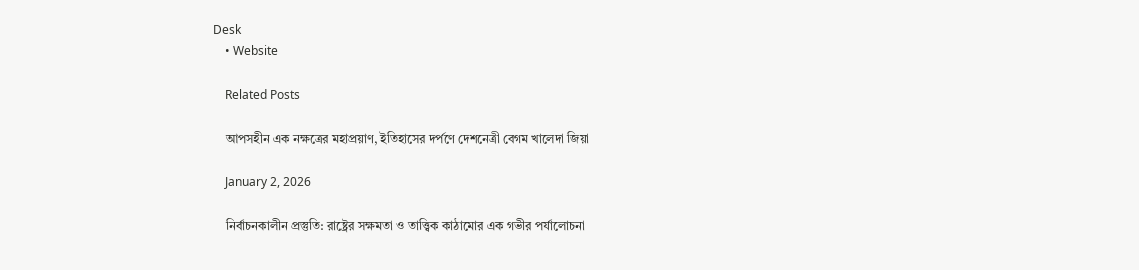Desk
    • Website

    Related Posts

    আপসহীন এক নক্ষত্রের মহাপ্রয়াণ, ইতিহাসের দর্পণে দেশনেত্রী বেগম খালেদা জিয়া

    January 2, 2026

    নির্বাচনকালীন প্রস্তুতি: রাষ্ট্রের সক্ষমতা ও তাত্ত্বিক কাঠামোর এক গভীর পর্যালোচনা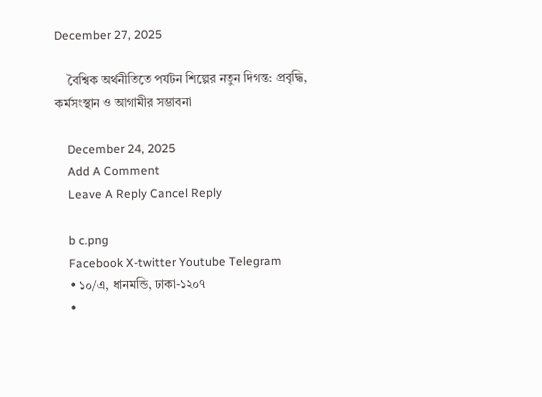December 27, 2025

    বৈশ্বিক অর্থনীতিতে পর্যটন শিল্পের নতুন দিগন্ত: প্রবৃদ্ধি, কর্মসংস্থান ও আগামীর সম্ভাবনা

    December 24, 2025
    Add A Comment
    Leave A Reply Cancel Reply

    b c.png
    Facebook X-twitter Youtube Telegram
    • ১০/এ, ধানমন্ডি, ঢাকা-১২০৭
    •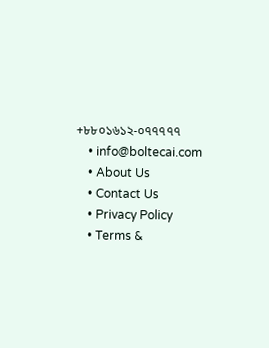+৮৮০১৬১২-০৭৭৭৭৭
    • info@boltecai.com
    • About Us
    • Contact Us
    • Privacy Policy
    • Terms &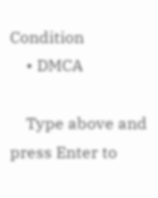Condition
    • DMCA

    Type above and press Enter to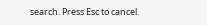search. Press Esc to cancel.